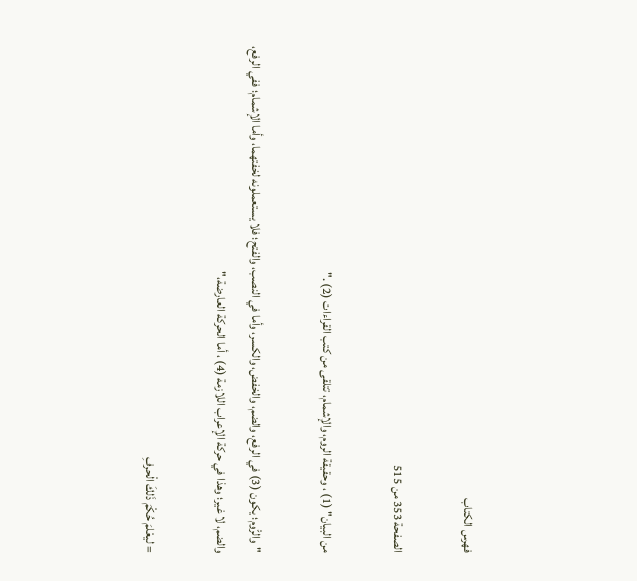فهرس الكتاب

الصفحة 353 من 515

من البيان" (1) ، وحقيقة الروم، والإشمام، تتلقى من كتب القراءات (2) ."

"والرّْوم؛ يكون (3) في الرفع، والضم، والخفض، والكسر، وأما في النصب، والفتح؛ فلا يستعملونه لخفتهما، وأما الإشمام؛ ففي الرفع، والضم، لا غير؛ وهذا في حركة الإعراب اللازمة (4) ، أما الحركة العارضة،"

= ليعْلمَ حُكْمَ ذَلكَ الْحرفِ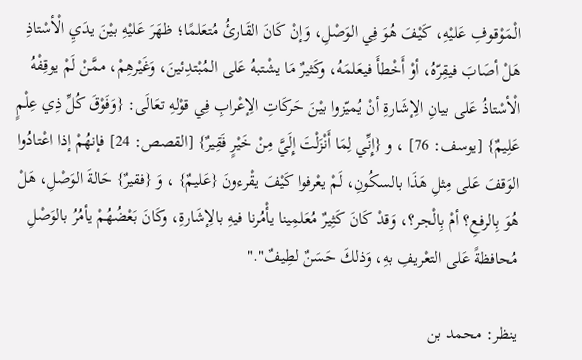الْمَوْقوفِ عَليْهِ، كَيْفَ هُوَ فِي الوَصْلِ، وَإنْ كَانَ القَارئُ مُتعَلمًا؛ ظهَرَ عَليْهِ بيْنَ يدَيِ الْأسْتاذِ هَلْ أصَابَ فيقِرّهُ، أوْ أَخْطأَ فيعَلمَهُ، وكَثيرٌ مَا يشْتبهُ عَلى المُبْتدِئينَ، وَغَيْرهِمْ، ممَّنْ لَمْ يوقِفْهُ الْأسْتاذُ عَلى بيانِ الِإشَارةِ أنْ يُميّزوا بيْنَ حَركَاتِ الِإعْرابِ فِي قوْلهِ تعَالَى: {وَفَوْقَ كُلِّ ذِي عِلْمٍ عَلِيمٌ} [يوسف: 76] ، و {إِنِّي لِمَا أَنْزَلْتَ إِلَيَّ مِنْ خَيْرٍ فَقِيرٌ} [القصص: 24] فإنهُمْ إذا اعْتادُوا الوَقفَ عَلى مِثلِ هَذَا بالسكُونِ، لَمْ يعْرفوا كَيْفَ يقْرءونَ {عَليمٌ} ، وَ {فقيرٌ} حَالةَ الوَصْلِ، هَلْ هُوَ بِالرفعِ؟ أمْ بِالْجر؟، وَقدْ كَانَ كَثِيرٌ مُعَلمِينا يأْمُرنا فيهِ بالِإشَارةِ، وكَانَ بَعْضُهُمْ يأمُرُ بالوَصْلِ مُحافظةً عَلى التعْريفِ بهِ، وَذلكَ حَسَنٌ لطِيفٌ"."

ينظر: محمد بن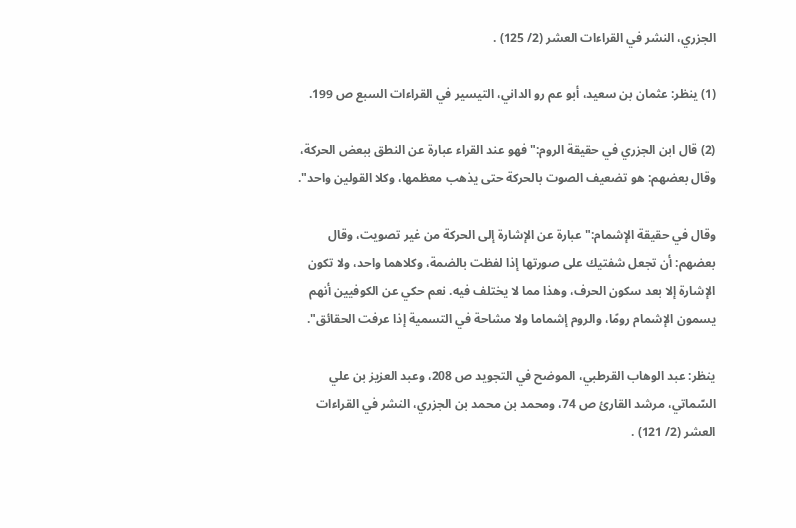الجزري، النشر في القراءات العشر (2/ 125) .

(1) ينظر: عثمان بن سعيد، أبو عم رو الداني، التيسير في القراءات السبع ص 199.

(2) قال ابن الجزري في حقيقة الروم:"فهو عند القراء عبارة عن النطق ببعض الحركة، وقال بعضهم: هو تضعيف الصوت بالحركة حتى يذهب معظمها، وكلا القولين واحد".

وقال في حقيقة الإشمام:"عبارة عن الإشارة إلى الحركة من غير تصويت، وقال بعضهم: أن تجعل شفتيك على صورتها إذا لفظت بالضمة، وكلاهما واحد، ولا تكون الإشارة إلا بعد سكون الحرف، وهذا مما لا يختلف فيه. نعم حكي عن الكوفيين أنهم يسمون الإشمام رومًا، والروم إشماما ولا مشاحة في التسمية إذا عرفت الحقائق".

ينظر: عبد الوهاب القرطبي، الموضح في التجويد ص 208، وعبد العزيز بن علي السّماتي، مرشد القارئ ص 74، ومحمد بن محمد بن الجزري، النشر في القراءات العشر (2/ 121) .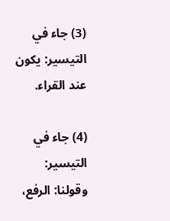(3) جاء في التيسير: يكون عند القراء.

(4) جاء في التيسير: وقولنا: الرفع،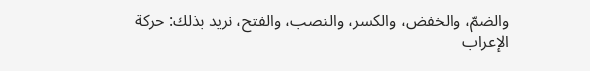والضمّ، والخفض، والكسر، والنصب، والفتح، نريد بذلك: حركة الإعراب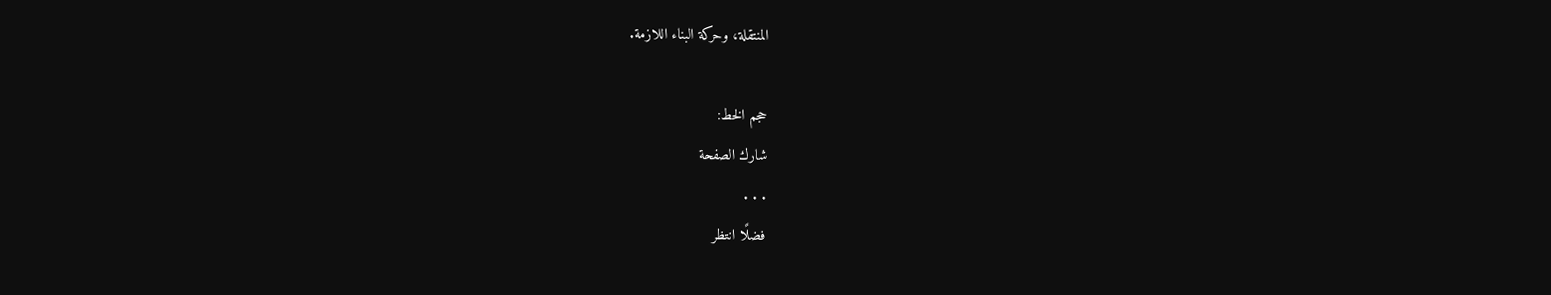المنتقلة، وحركة البناء اللازمة.

حجم الخط:
شارك الصفحة
. . .
فضلًا انتظر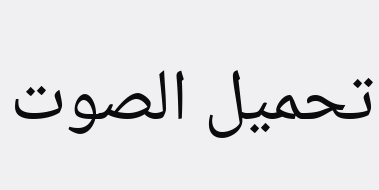تحميل الصوت